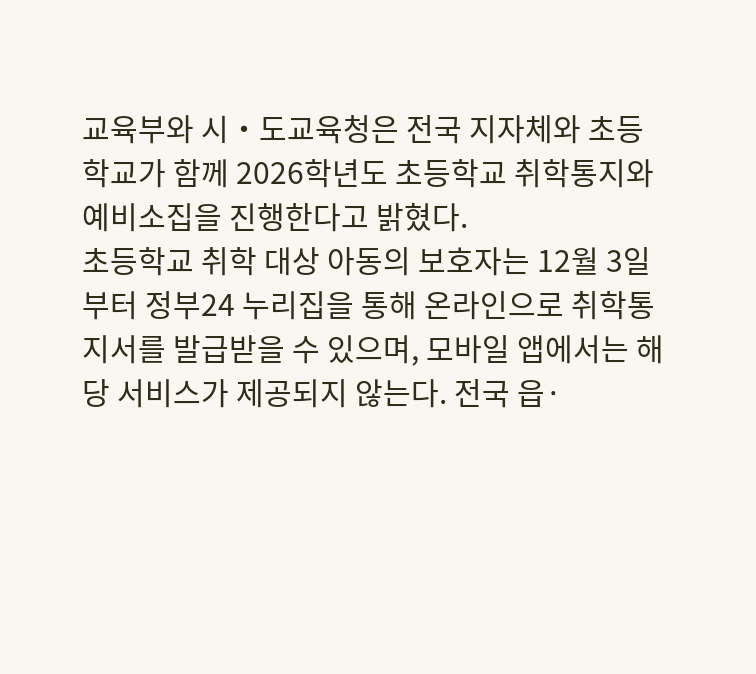교육부와 시‧도교육청은 전국 지자체와 초등학교가 함께 2026학년도 초등학교 취학통지와 예비소집을 진행한다고 밝혔다.
초등학교 취학 대상 아동의 보호자는 12월 3일부터 정부24 누리집을 통해 온라인으로 취학통지서를 발급받을 수 있으며, 모바일 앱에서는 해당 서비스가 제공되지 않는다. 전국 읍·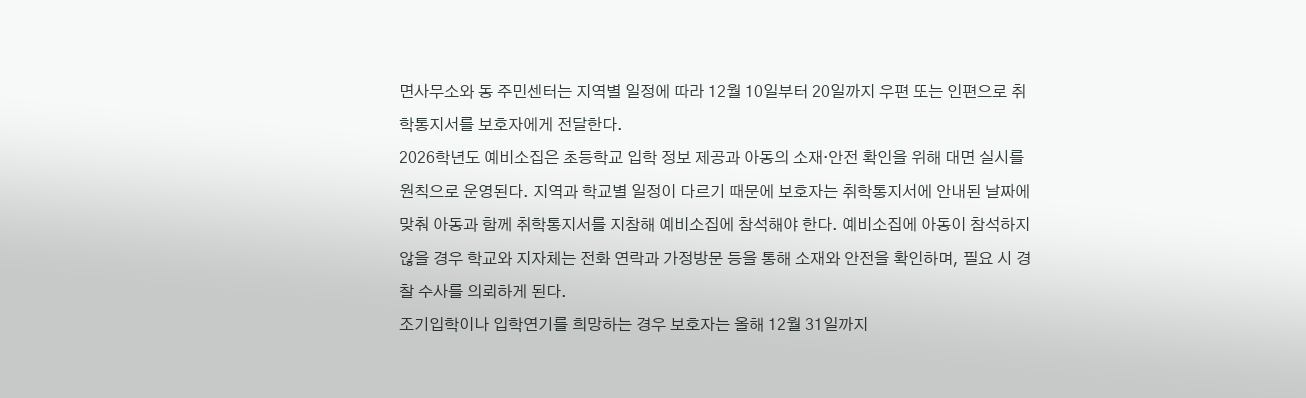면사무소와 동 주민센터는 지역별 일정에 따라 12월 10일부터 20일까지 우편 또는 인편으로 취학통지서를 보호자에게 전달한다.
2026학년도 예비소집은 초등학교 입학 정보 제공과 아동의 소재·안전 확인을 위해 대면 실시를 원칙으로 운영된다. 지역과 학교별 일정이 다르기 때문에 보호자는 취학통지서에 안내된 날짜에 맞춰 아동과 함께 취학통지서를 지참해 예비소집에 참석해야 한다. 예비소집에 아동이 참석하지 않을 경우 학교와 지자체는 전화 연락과 가정방문 등을 통해 소재와 안전을 확인하며, 필요 시 경찰 수사를 의뢰하게 된다.
조기입학이나 입학연기를 희망하는 경우 보호자는 올해 12월 31일까지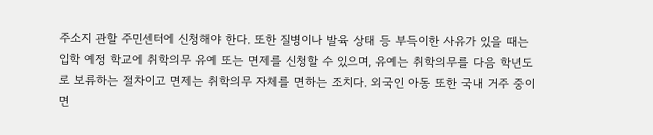주소지 관할 주민센터에 신청해야 한다. 또한 질병이나 발육 상태 등 부득이한 사유가 있을 때는 입학 예정 학교에 취학의무 유예 또는 면제를 신청할 수 있으며, 유예는 취학의무를 다음 학년도로 보류하는 절차이고 면제는 취학의무 자체를 면하는 조치다. 외국인 아동 또한 국내 거주 중이면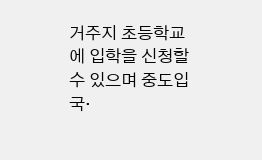거주지 초등학교에 입학을 신청할 수 있으며 중도입국·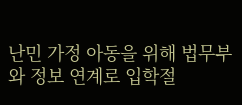난민 가정 아동을 위해 법무부와 정보 연계로 입학절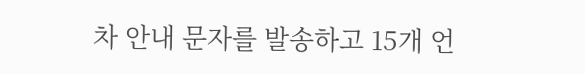차 안내 문자를 발송하고 15개 언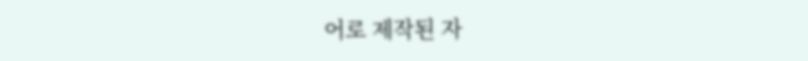어로 제작된 자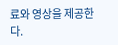료와 영상을 제공한다.